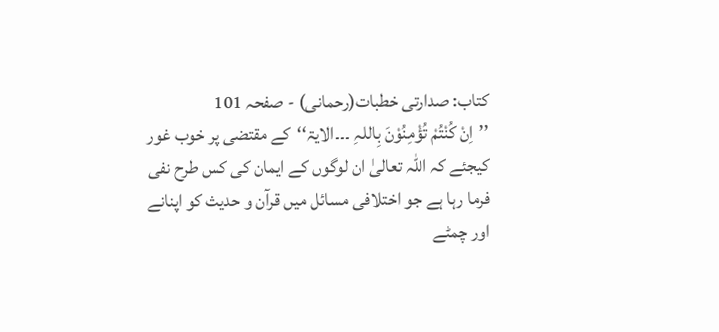کتاب: صدارتی خطبات(رحمانی) - صفحہ 101
’’اِنْ كُنْتُمْ تُؤْمِنُوْنَ بِاللہِ ۔۔۔الایۃ‘‘کے مقتضی پر خوب غور کیجئے کہ اللہ تعالیٰ ان لوگوں کے ایمان کی کس طرح نفی فرما رہا ہے جو اختلافی مسائل میں قرآن و حدیث کو اپنانے اور چمٹے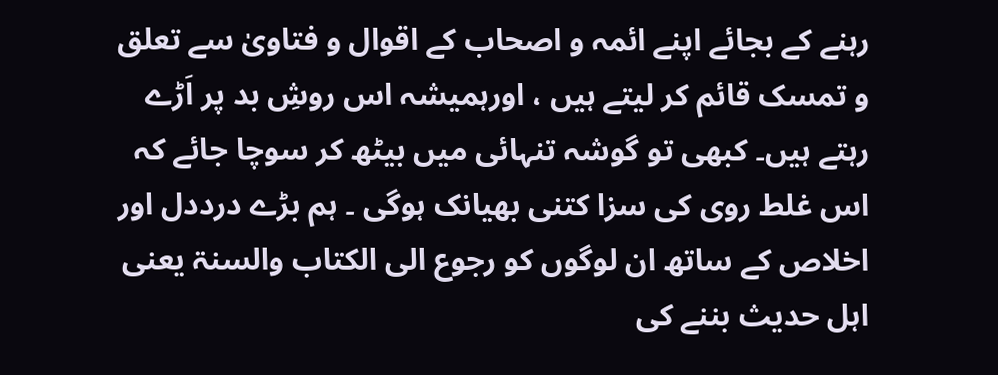رہنے کے بجائے اپنے ائمہ و اصحاب کے اقوال و فتاویٰ سے تعلق و تمسک قائم کر لیتے ہیں ، اورہمیشہ اس روشِ بد پر اَڑے رہتے ہیں۔ کبھی تو گوشہ تنہائی میں بیٹھ کر سوچا جائے کہ اس غلط روی کی سزا کتنی بھیانک ہوگی ۔ ہم بڑے درددل اور اخلاص کے ساتھ ان لوگوں کو رجوع الی الکتاب والسنۃ یعنی اہل حدیث بننے کی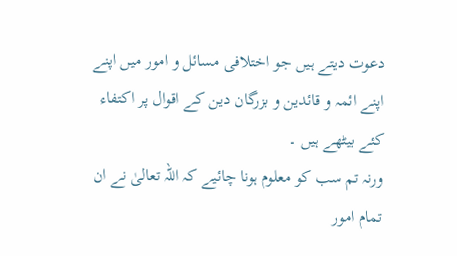دعوت دیتے ہیں جو اختلافی مسائل و امور میں اپنے اپنے ائمہ و قائدین و بزرگان دین کے اقوال پر اکتفاء کئے بیٹھے ہیں ۔
ورنہ تم سب کو معلوم ہونا چائیے کہ اللہ تعالیٰ نے ان تمام امور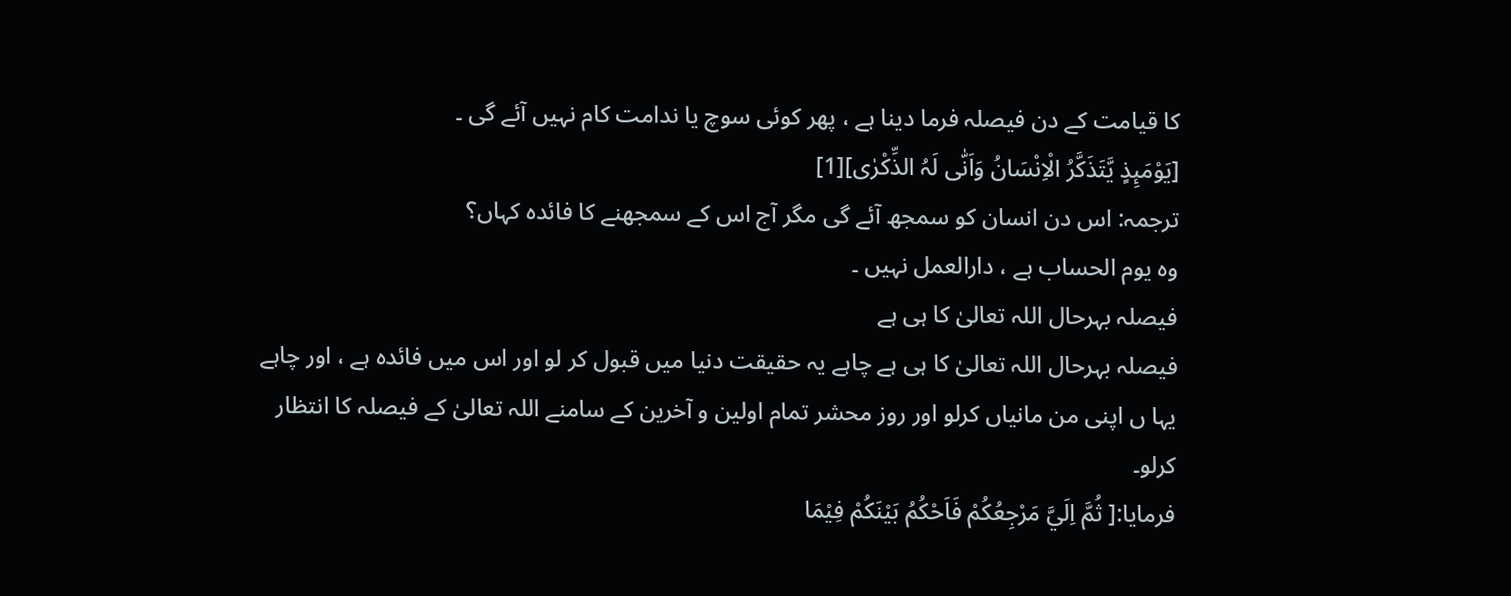کا قیامت کے دن فیصلہ فرما دینا ہے ، پھر کوئی سوچ یا ندامت کام نہیں آئے گی ۔
[يَوْمَىِٕذٍ يَّتَذَكَّرُ الْاِنْسَانُ وَاَنّٰى لَہُ الذِّكْرٰى][1]
ترجمہ: اس دن انسان کو سمجھ آئے گی مگر آج اس کے سمجھنے کا فائده کہاں؟
وہ یوم الحساب ہے ، دارالعمل نہیں ۔
فیصلہ بہرحال اللہ تعالیٰ کا ہی ہے
فیصلہ بہرحال اللہ تعالیٰ کا ہی ہے چاہے یہ حقیقت دنیا میں قبول کر لو اور اس میں فائدہ ہے ، اور چاہے یہا ں اپنی من مانیاں کرلو اور روز محشر تمام اولین و آخرین کے سامنے اللہ تعالیٰ کے فیصلہ کا انتظار کرلو۔
فرمایا:[ ثُمَّ اِلَيَّ مَرْجِعُكُمْ فَاَحْكُمُ بَيْنَكُمْ فِيْمَا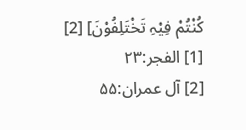كُنْتُمْ فِيْہِ تَخْتَلِفُوْنَ] [2]
[1] الفجر:۲۳
[2] آل عمران:۵۵